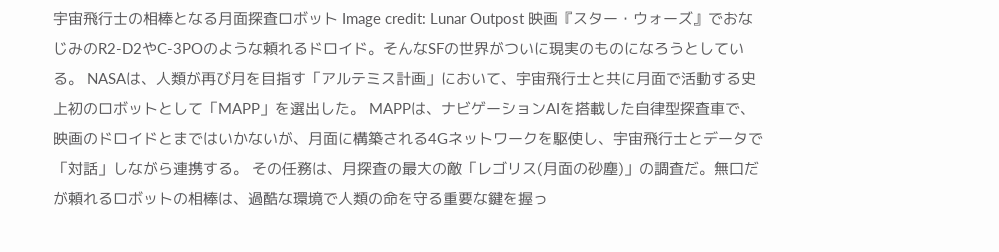宇宙飛行士の相棒となる月面探査ロボット Image credit: Lunar Outpost 映画『スター・ウォーズ』でおなじみのR2-D2やC-3POのような頼れるドロイド。そんなSFの世界がついに現実のものになろうとしている。 NASAは、人類が再び月を目指す「アルテミス計画」において、宇宙飛行士と共に月面で活動する史上初のロボットとして「MAPP」を選出した。 MAPPは、ナビゲーションAIを搭載した自律型探査車で、映画のドロイドとまではいかないが、月面に構築される4Gネットワークを駆使し、宇宙飛行士とデータで「対話」しながら連携する。 その任務は、月探査の最大の敵「レゴリス(月面の砂塵)」の調査だ。無口だが頼れるロボットの相棒は、過酷な環境で人類の命を守る重要な鍵を握っ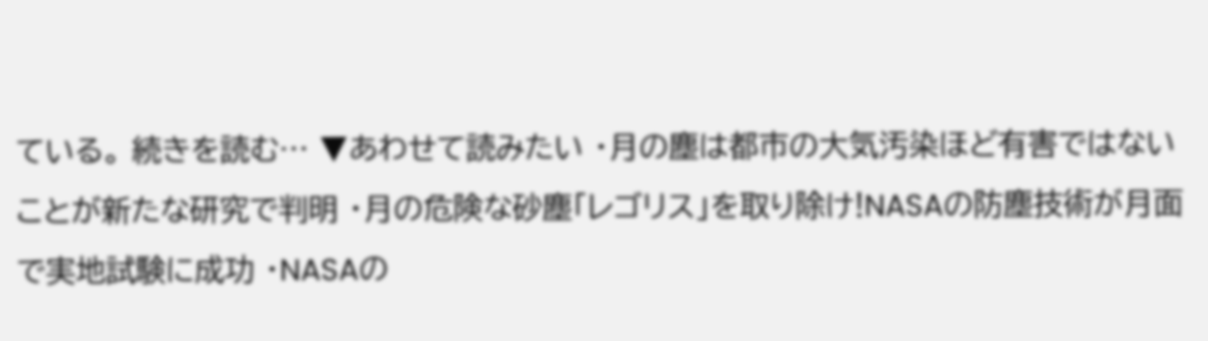ている。 続きを読む… ▼あわせて読みたい ・月の塵は都市の大気汚染ほど有害ではないことが新たな研究で判明 ・月の危険な砂塵「レゴリス」を取り除け!NASAの防塵技術が月面で実地試験に成功 ・NASAの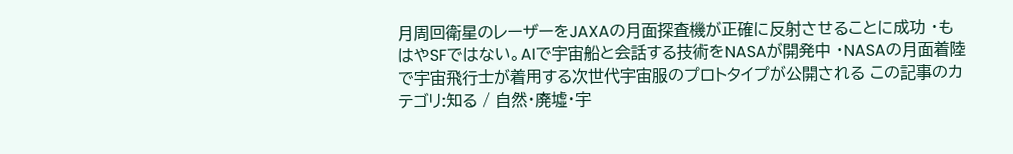月周回衛星のレーザーをJAXAの月面探査機が正確に反射させることに成功 ・もはやSFではない。AIで宇宙船と会話する技術をNASAが開発中 ・NASAの月面着陸で宇宙飛行士が着用する次世代宇宙服のプロトタイプが公開される この記事のカテゴリ:知る / 自然・廃墟・宇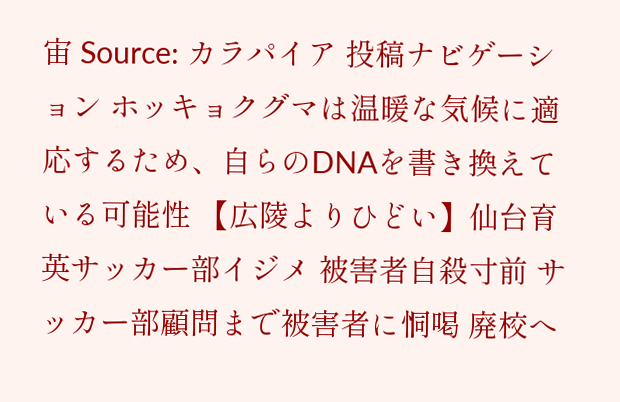宙 Source: カラパイア 投稿ナビゲーション ホッキョクグマは温暖な気候に適応するため、自らのDNAを書き換えている可能性 【広陵よりひどい】仙台育英サッカー部イジメ 被害者自殺寸前 サッカー部顧問まで被害者に恫喝 廃校へ